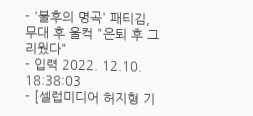- '불후의 명곡' 패티김, 무대 후 울컥 "은퇴 후 그리웠다"
- 입력 2022. 12.10. 18:38:03
- [셀럽미디어 허지형 기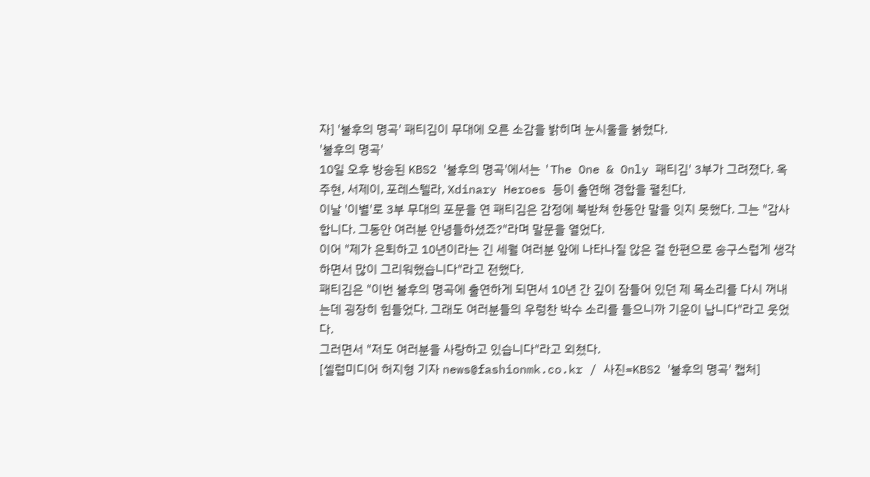자] '불후의 명곡' 패티김이 무대에 오른 소감을 밝히며 눈시울을 붉혔다.
'불후의 명곡'
10일 오후 방송된 KBS2 '불후의 명곡'에서는 'The One & Only 패티김' 3부가 그려졌다. 옥주현, 서제이, 포레스텔라, Xdinary Heroes 등이 출연해 경합을 펼친다.
이날 '이별'로 3부 무대의 포문을 연 패티김은 감정에 북받쳐 한동안 말을 잇지 못했다. 그는 "감사합니다. 그동안 여러분 안녕들하셨죠?"라며 말문을 열었다.
이어 "제가 은퇴하고 10년이라는 긴 세월 여러분 앞에 나타나질 않은 걸 한편으로 송구스럽게 생각하면서 많이 그리워했습니다"라고 전했다.
패티김은 "이번 불후의 명곡에 출연하게 되면서 10년 간 깊이 잠들어 있던 제 목소리를 다시 꺼내는데 굉장히 힘들었다. 그래도 여러분들의 우렁찬 박수 소리를 들으니까 기운이 납니다"라고 웃었다.
그러면서 "저도 여러분을 사랑하고 있습니다"라고 외쳤다.
[셀럽미디어 허지형 기자 news@fashionmk.co.kr / 사진=KBS2 '불후의 명곡' 캡처]